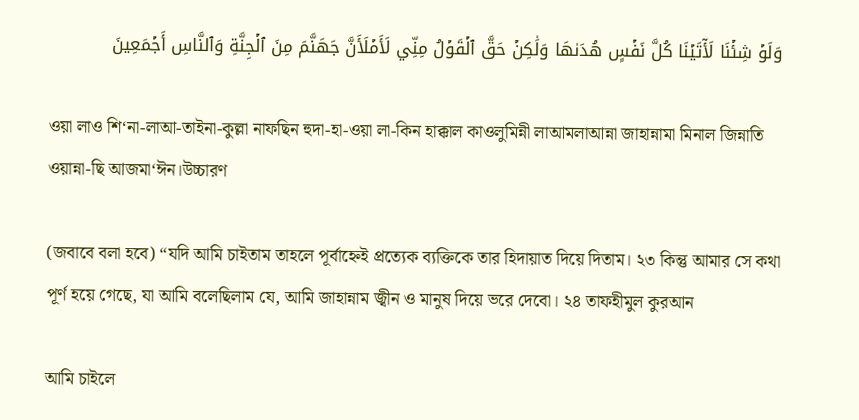وَلَوۡ شِئۡنَا لَأٓتَيۡنَا كُلَّ نَفۡسٍ هُدَىٰهَا وَلَٰكِنۡ حَقَّ ٱلۡقَوۡلُ مِنِّي لَأَمۡلَأَنَّ جَهَنَّمَ مِنَ ٱلۡجِنَّةِ وَٱلنَّاسِ أَجۡمَعِينَ

ওয়া লাও শি‘না-লাআ-তাইনা-কুল্লা নাফছিন হুদা-হা-ওয়া লা-কিন হাক্কাল কাওলুমিন্নী লাআমলাআন্না জাহান্নামা মিনাল জিন্নাতি ওয়ান্না-ছি আজমা‘ঈন।উচ্চারণ

(জবাবে বলা হবে) “যদি আমি চাইতাম তাহলে পূর্বাহ্নেই প্রত্যেক ব্যক্তিকে তার হিদায়াত দিয়ে দিতাম। ২৩ কিন্তু আমার সে কথা পূর্ণ হয়ে গেছে, যা আমি বলেছিলাম যে, আমি জাহান্নাম জ্বীন ও মানুষ দিয়ে ভরে দেবো। ২৪ তাফহীমুল কুরআন

আমি চাইলে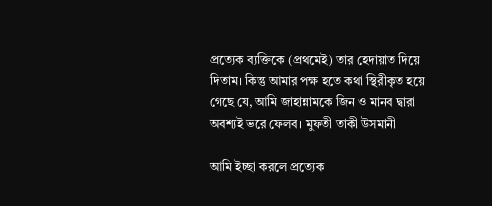প্রত্যেক ব্যক্তিকে (প্রথমেই) তার হেদায়াত দিয়ে দিতাম। কিন্তু আমার পক্ষ হতে কথা স্থিরীকৃত হয়ে গেছে যে, আমি জাহান্নামকে জিন ও মানব দ্বারা অবশ্যই ভরে ফেলব। মুফতী তাকী উসমানী

আমি ইচ্ছা করলে প্রত্যেক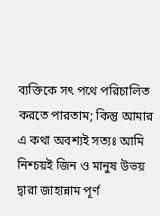ব্যক্তিকে সৎ পথে পরিচালিত করতে পারতাম; কিন্তু আমার এ কথা অবশ্যই সত্যঃ আমি নিশ্চয়ই জিন ও মানুষ উভয় দ্বারা জাহান্নাম পূর্ণ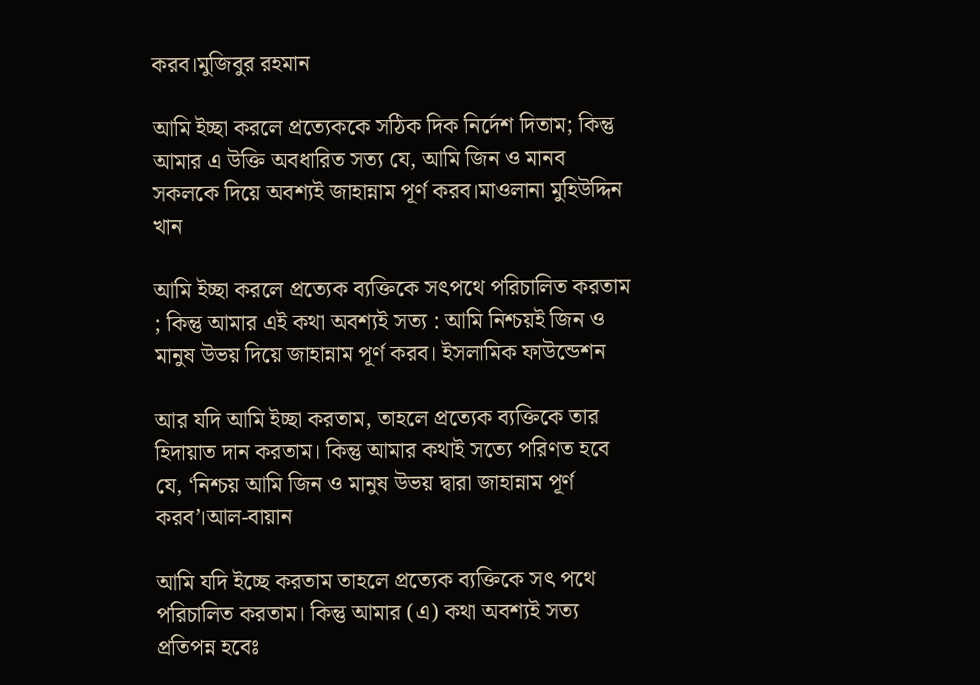করব।মুজিবুর রহমান

আমি ইচ্ছা করলে প্রত্যেককে সঠিক দিক নির্দেশ দিতাম; কিন্তু আমার এ উক্তি অবধারিত সত্য যে, আমি জিন ও মানব সকলকে দিয়ে অবশ্যই জাহান্নাম পূর্ণ করব।মাওলানা মুহিউদ্দিন খান

আমি ইচ্ছা করলে প্রত্যেক ব্যক্তিকে সৎপথে পরিচালিত করতাম ; কিন্তু আমার এই কথা অবশ্যই সত্য : আমি নিশ্চয়ই জিন ও মানুষ উভয় দিয়ে জাহান্নাম পূর্ণ করব। ইসলামিক ফাউন্ডেশন

আর যদি আমি ইচ্ছা করতাম, তাহলে প্রত্যেক ব্যক্তিকে তার হিদায়াত দান করতাম। কিন্তু আমার কথাই সত্যে পরিণত হবে যে, ‘নিশ্চয় আমি জিন ও মানুষ উভয় দ্বারা জাহান্নাম পূর্ণ করব’।আল-বায়ান

আমি যদি ইচ্ছে করতাম তাহলে প্রত্যেক ব্যক্তিকে সৎ পথে পরিচালিত করতাম। কিন্তু আমার (এ) কথা অবশ্যই সত্য প্রতিপন্ন হবেঃ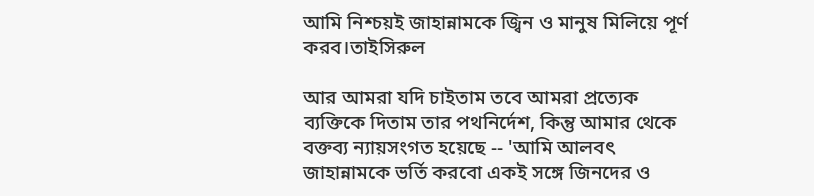আমি নিশ্চয়ই জাহান্নামকে জ্বিন ও মানুষ মিলিয়ে পূর্ণ করব।তাইসিরুল

আর আমরা যদি চাইতাম তবে আমরা প্রত্যেক ব্যক্তিকে দিতাম তার পথনির্দেশ, কিন্তু আমার থেকে বক্তব্য ন্যায়সংগত হয়েছে -- 'আমি আলবৎ জাহান্নামকে ভর্তি করবো একই সঙ্গে জিনদের ও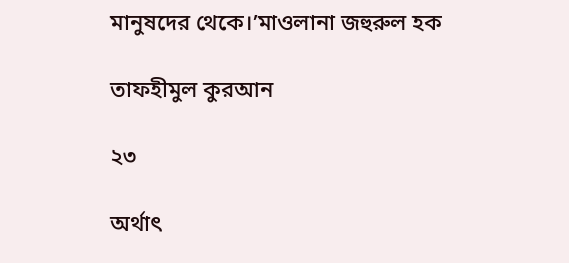মানুষদের থেকে।’মাওলানা জহুরুল হক

তাফহীমুল কুরআন

২৩

অর্থাৎ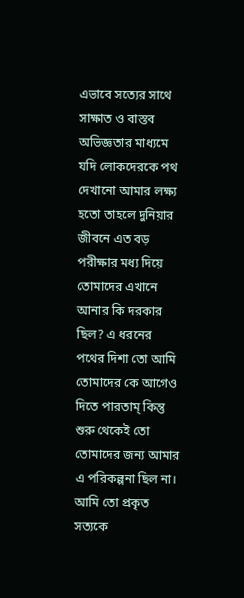এভাবে সত্যের সাথে সাক্ষাত ও বাস্তব অভিজ্ঞতার মাধ্যমে যদি লোকদেরকে পথ দেখানো আমার লক্ষ্য হতো তাহলে দুনিয়ার জীবনে এত বড় পরীক্ষার মধ্য দিয়ে তোমাদের এখানে আনার কি দরকার ছিল? এ ধরনের পথের দিশা তো আমি তোমাদের কে আগেও দিতে পারতাম্‌ কিন্তু শুরু থেকেই তো তোমাদের জন্য আমার এ পরিকল্পনা ছিল না। আমি তো প্রকৃত সত্যকে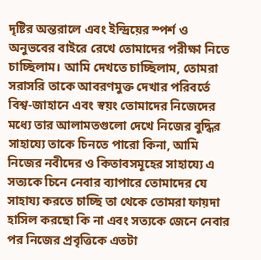দৃষ্টির অন্তরালে এবং ইন্দ্রিয়ের স্পর্শ ও অনুভবের বাইরে রেখে তোমাদের পরীক্ষা নিতে চাচ্ছিলাম। আমি দেখতে চাচ্ছিলাম, তোমরা সরাসরি তাকে আবরণমুক্ত দেখার পরিবর্তে বিশ্ব-জাহানে এবং স্বয়ং তোমাদের নিজেদের মধ্যে তার আলামতগুলো দেখে নিজের বুদ্ধির সাহায্যে তাকে চিনতে পারো কিনা, আমি নিজের নবীদের ও কিতাবসমূহের সাহায্যে এ সত্যকে চিনে নেবার ব্যাপারে তোমাদের যে সাহায্য করতে চাচ্ছি তা থেকে তোমরা ফায়দা হাসিল করছো কি না এবং সত্যকে জেনে নেবার পর নিজের প্রবৃত্তিকে এতটা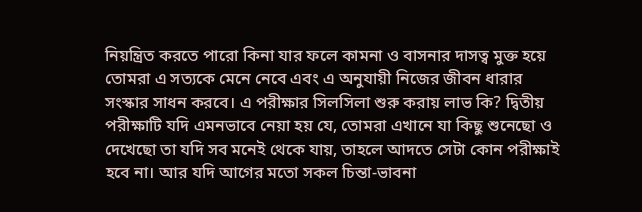নিয়ন্ত্রিত করতে পারো কিনা যার ফলে কামনা ও বাসনার দাসত্ব মুক্ত হয়ে তোমরা এ সত্যকে মেনে নেবে এবং এ অনুযায়ী নিজের জীবন ধারার সংস্কার সাধন করবে। এ পরীক্ষার সিলসিলা শুরু করায় লাভ কি? দ্বিতীয় পরীক্ষাটি যদি এমনভাবে নেয়া হয় যে, তোমরা এখানে যা কিছু শুনেছো ও দেখেছো তা যদি সব মনেই থেকে যায়, তাহলে আদতে সেটা কোন পরীক্ষাই হবে না। আর যদি আগের মতো সকল চিন্তা-ভাবনা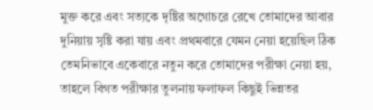মুক্ত করে এবং সত্যকে দৃষ্টির অগোচরে রেখে তোমাদের আবার দুনিয়ায় সৃষ্টি করা যায় এবং প্রথমবারে যেমন নেয়া হয়েছিল ঠিক তেমনিভাবে একেবারে নতুন করে তোমাদের পরীক্ষা নেয়া হয়, তাহলে বিগত পরীক্ষার তুলনায় ফলাফল কিছুই ভিন্নতর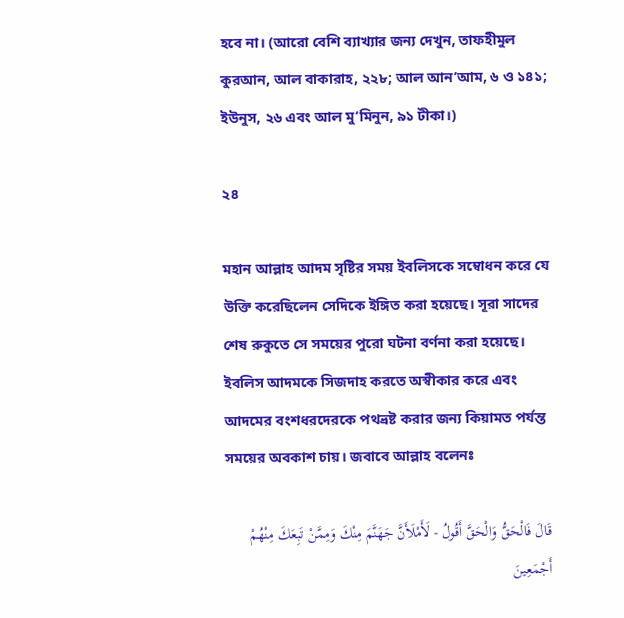হবে না। (আরো বেশি ব্যাখ্যার জন্য দেখুন, তাফহীমুল কুরআন, আল বাকারাহ, ২২৮; আল আন’আম, ৬ ও ১৪১; ইউনুস, ২৬ এবং আল মু’মিনুন, ৯১ টীকা।)

২৪

মহান আল্লাহ‌ আদম সৃষ্টির সময় ইবলিসকে সম্বোধন করে যে উক্তি করেছিলেন সেদিকে ইঙ্গিত করা হয়েছে। সূরা সাদের শেষ রুকুতে সে সময়ের পুরো ঘটনা বর্ণনা করা হয়েছে। ইবলিস আদমকে সিজদাহ করতে অস্বীকার করে এবং আদমের বংশধরদেরকে পথভ্রষ্ট করার জন্য কিয়ামত পর্যন্ত সময়ের অবকাশ চায়। জবাবে আল্লাহ‌ বলেনঃ

قَالَ فَالْحَقُّ وَالْحَقَّ أَقُولُ - لَأَمْلَأَنَّ جَهَنَّمَ مِنْكَ وَمِمَّنْ تَبِعَكَ مِنْهُمْ أَجْمَعِينَ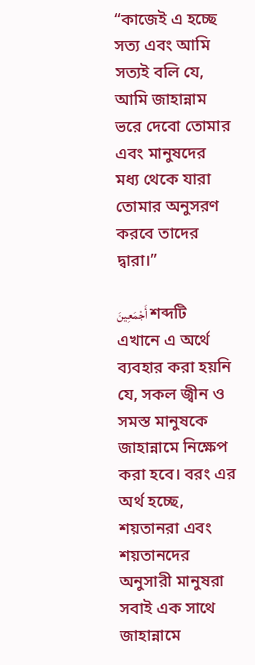“কাজেই এ হচ্ছে সত্য এবং আমি সত্যই বলি যে, আমি জাহান্নাম ভরে দেবো তোমার এবং মানুষদের মধ্য থেকে যারা তোমার অনুসরণ করবে তাদের দ্বারা।”

أَجْمَعِينَ শব্দটি এখানে এ অর্থে ব্যবহার করা হয়নি যে, সকল জ্বীন ও সমস্ত মানুষকে জাহান্নামে নিক্ষেপ করা হবে। বরং এর অর্থ হচ্ছে, শয়তানরা এবং শয়তানদের অনুসারী মানুষরা সবাই এক সাথে জাহান্নামে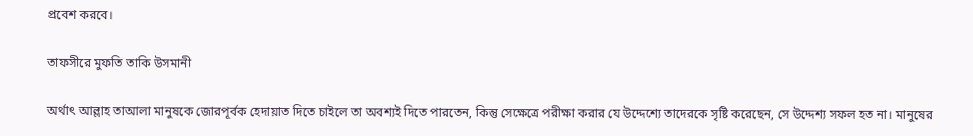প্রবেশ করবে।

তাফসীরে মুফতি তাকি উসমানী

অর্থাৎ আল্লাহ তাআলা মানুষকে জোরপূর্বক হেদায়াত দিতে চাইলে তা অবশ্যই দিতে পারতেন, কিন্তু সেক্ষেত্রে পরীক্ষা করার যে উদ্দেশ্যে তাদেরকে সৃষ্টি করেছেন, সে উদ্দেশ্য সফল হত না। মানুষের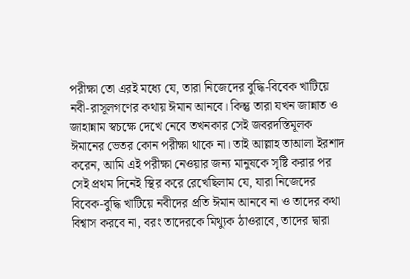পরীক্ষা তো এরই মধ্যে যে, তারা নিজেদের বুদ্ধি-বিবেক খাটিয়ে নবী-রাসূলগণের কথায় ঈমান আনবে। কিন্তু তারা যখন জান্নাত ও জাহান্নাম স্বচক্ষে দেখে নেবে তখনকার সেই জবরদস্তিমূলক ঈমানের ভেতর কোন পরীক্ষা থাকে না। তাই আল্লাহ তাআলা ইরশাদ করেন, আমি এই পরীক্ষা নেওয়ার জন্য মানুষকে সৃষ্টি করার পর সেই প্রথম দিনেই স্থির করে রেখেছিলাম যে, যারা নিজেদের বিবেক-বুদ্ধি খাটিয়ে নবীদের প্রতি ঈমান আনবে না ও তাদের কথা বিশ্বাস করবে না, বরং তাদেরকে মিথ্যুক ঠাওরাবে, তাদের দ্বারা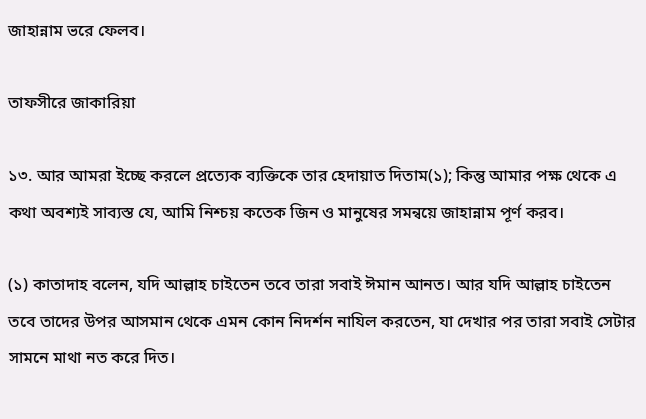জাহান্নাম ভরে ফেলব।

তাফসীরে জাকারিয়া

১৩. আর আমরা ইচ্ছে করলে প্রত্যেক ব্যক্তিকে তার হেদায়াত দিতাম(১); কিন্তু আমার পক্ষ থেকে এ কথা অবশ্যই সাব্যস্ত যে, আমি নিশ্চয় কতেক জিন ও মানুষের সমন্বয়ে জাহান্নাম পূর্ণ করব।

(১) কাতাদাহ বলেন, যদি আল্লাহ চাইতেন তবে তারা সবাই ঈমান আনত। আর যদি আল্লাহ চাইতেন তবে তাদের উপর আসমান থেকে এমন কোন নিদর্শন নাযিল করতেন, যা দেখার পর তারা সবাই সেটার সামনে মাথা নত করে দিত।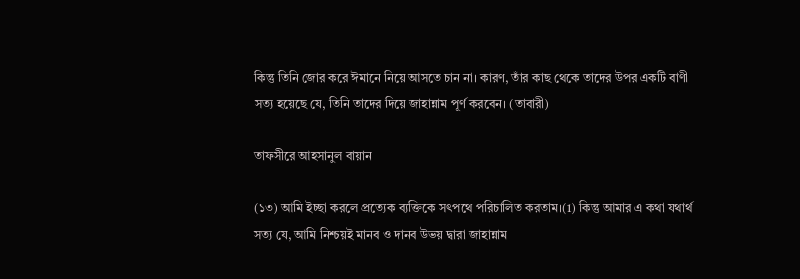কিন্তু তিনি জোর করে ঈমানে নিয়ে আসতে চান না। কারণ, তাঁর কাছ থেকে তাদের উপর একটি বাণী সত্য হয়েছে যে, তিনি তাদের দিয়ে জাহান্নাম পূর্ণ করবেন। (তাবারী)

তাফসীরে আহসানুল বায়ান

(১৩) আমি ইচ্ছা করলে প্রত্যেক ব্যক্তিকে সৎপথে পরিচালিত করতাম।(1) কিন্তু আমার এ কথা যথার্থ সত্য যে, আমি নিশ্চয়ই মানব ও দানব উভয় দ্বারা জাহান্নাম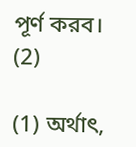পূর্ণ করব। (2)

(1) অর্থাৎ,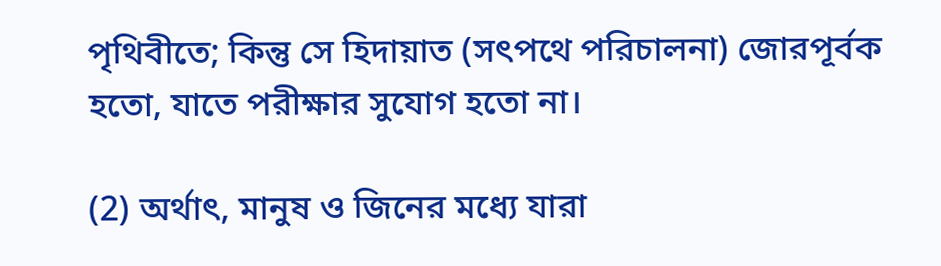পৃথিবীতে; কিন্তু সে হিদায়াত (সৎপথে পরিচালনা) জোরপূর্বক হতো, যাতে পরীক্ষার সুযোগ হতো না।

(2) অর্থাৎ, মানুষ ও জিনের মধ্যে যারা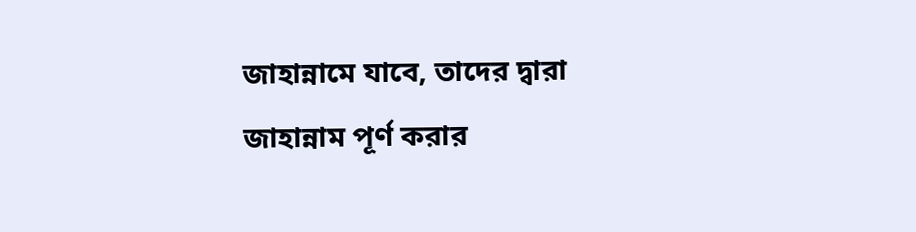জাহান্নামে যাবে, তাদের দ্বারা জাহান্নাম পূর্ণ করার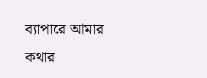ব্যাপারে আমার কথার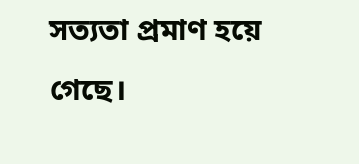সত্যতা প্রমাণ হয়ে গেছে।